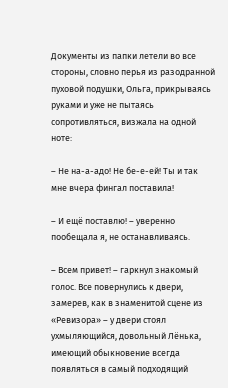Документы из папки летели во все стороны, словно перья из разодранной пуховой подушки, Ольга, прикрываясь руками и уже не пытаясь сопротивляться, визжала на одной ноте:

– Не на-а-адо! Не бе-е-ей! Ты и так мне вчера фингал поставила!

– И ещё поставлю! – уверенно пообещала я, не останавливаясь.

– Всем привет! – гаркнул знакомый голос. Все повернулись к двери, замерев, как в знаменитой сцене из «Ревизора» – у двери стоял ухмыляющийся, довольный Лёнька, имеющий обыкновение всегда появляться в самый подходящий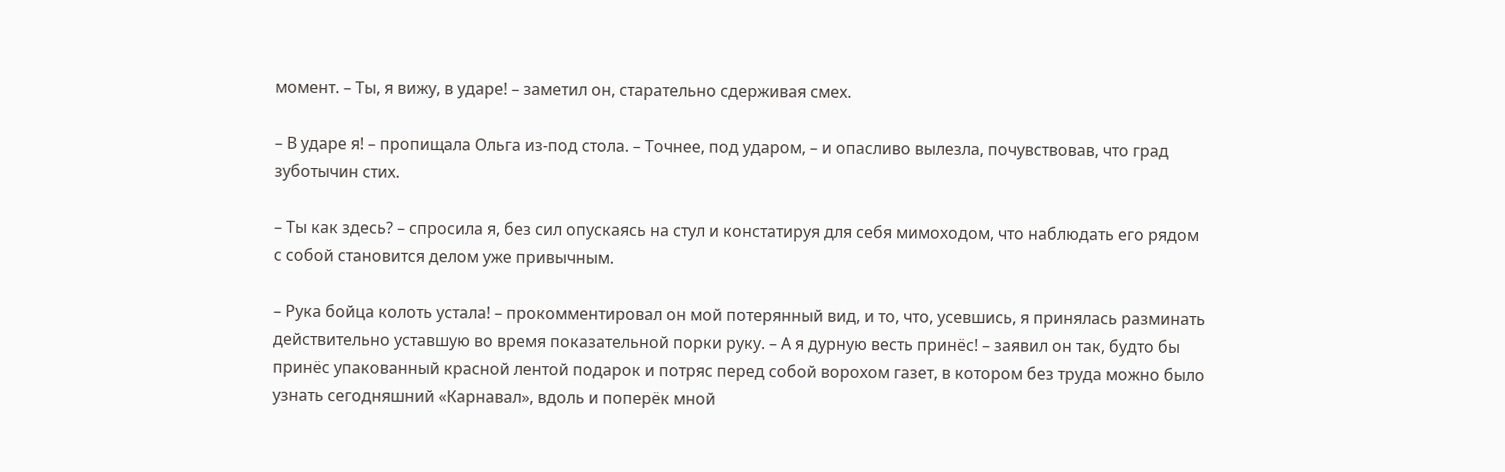момент. – Ты, я вижу, в ударе! – заметил он, старательно сдерживая смех.

– В ударе я! – пропищала Ольга из-под стола. – Точнее, под ударом, – и опасливо вылезла, почувствовав, что град зуботычин стих.

– Ты как здесь? – спросила я, без сил опускаясь на стул и констатируя для себя мимоходом, что наблюдать его рядом с собой становится делом уже привычным.

– Рука бойца колоть устала! – прокомментировал он мой потерянный вид, и то, что, усевшись, я принялась разминать действительно уставшую во время показательной порки руку. – А я дурную весть принёс! – заявил он так, будто бы принёс упакованный красной лентой подарок и потряс перед собой ворохом газет, в котором без труда можно было узнать сегодняшний «Карнавал», вдоль и поперёк мной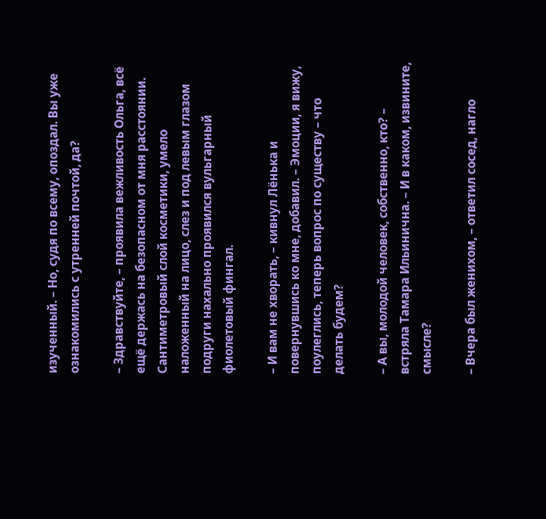изученный. – Но, судя по всему, опоздал. Вы уже ознакомились с утренней почтой, да?

– Здравствуйте, – проявила вежливость Ольга, всё ещё держась на безопасном от мня расстоянии. Сантиметровый слой косметики, умело наложенный на лицо, слез и под левым глазом подруги нахально проявился вульгарный фиолетовый фингал.

– И вам не хворать, – кивнул Лёнька и повернувшись ко мне, добавил. – Эмоции, я вижу, поулеглись, теперь вопрос по существу – что делать будем?

– А вы, молодой человек, собственно, кто? – встряла Тамара Ильинична. – И в каком, извините, смысле?

– Вчера был женихом, – ответил сосед, нагло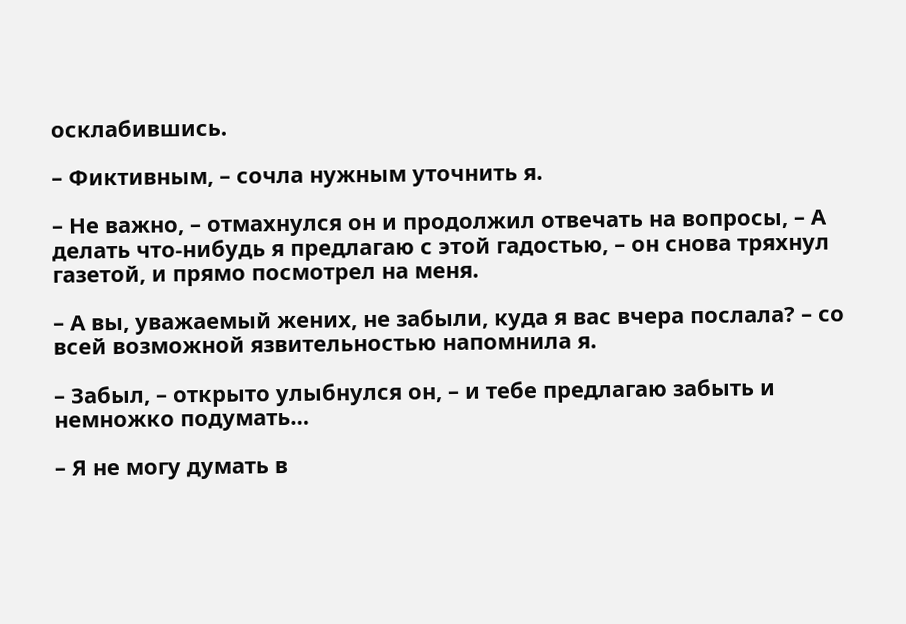осклабившись.

– Фиктивным, – сочла нужным уточнить я.

– Не важно, – отмахнулся он и продолжил отвечать на вопросы, – А делать что-нибудь я предлагаю с этой гадостью, – он снова тряхнул газетой, и прямо посмотрел на меня.

– А вы, уважаемый жених, не забыли, куда я вас вчера послала? – со всей возможной язвительностью напомнила я.

– Забыл, – открыто улыбнулся он, – и тебе предлагаю забыть и немножко подумать…

– Я не могу думать в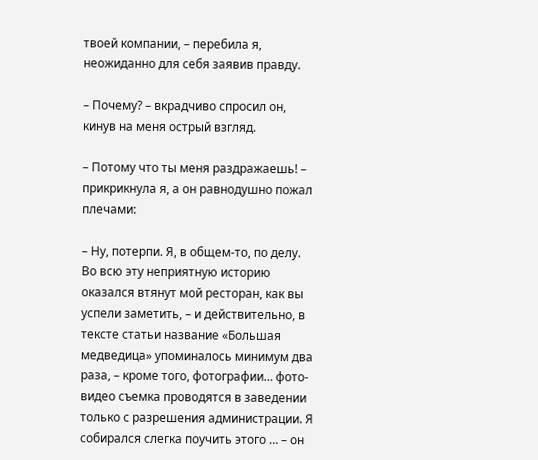твоей компании, – перебила я, неожиданно для себя заявив правду.

– Почему? – вкрадчиво спросил он, кинув на меня острый взгляд.

– Потому что ты меня раздражаешь! – прикрикнула я, а он равнодушно пожал плечами:

– Ну, потерпи. Я, в общем-то, по делу. Во всю эту неприятную историю оказался втянут мой ресторан, как вы успели заметить, – и действительно, в тексте статьи название «Большая медведица» упоминалось минимум два раза, – кроме того, фотографии… фото-видео съемка проводятся в заведении только с разрешения администрации. Я собирался слегка поучить этого … – он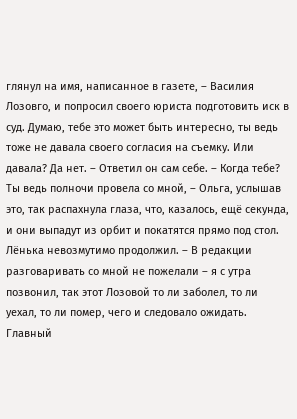глянул на имя, написанное в газете, – Василия Лозовго, и попросил своего юриста подготовить иск в суд. Думаю, тебе это может быть интересно, ты ведь тоже не давала своего согласия на съемку. Или давала? Да нет. – Ответил он сам себе. – Когда тебе? Ты ведь полночи провела со мной, – Ольга, услышав это, так распахнула глаза, что, казалось, ещё секунда, и они выпадут из орбит и покатятся прямо под стол. Лёнька невозмутимо продолжил. – В редакции разговаривать со мной не пожелали – я с утра позвонил, так этот Лозовой то ли заболел, то ли уехал, то ли помер, чего и следовало ожидать. Главный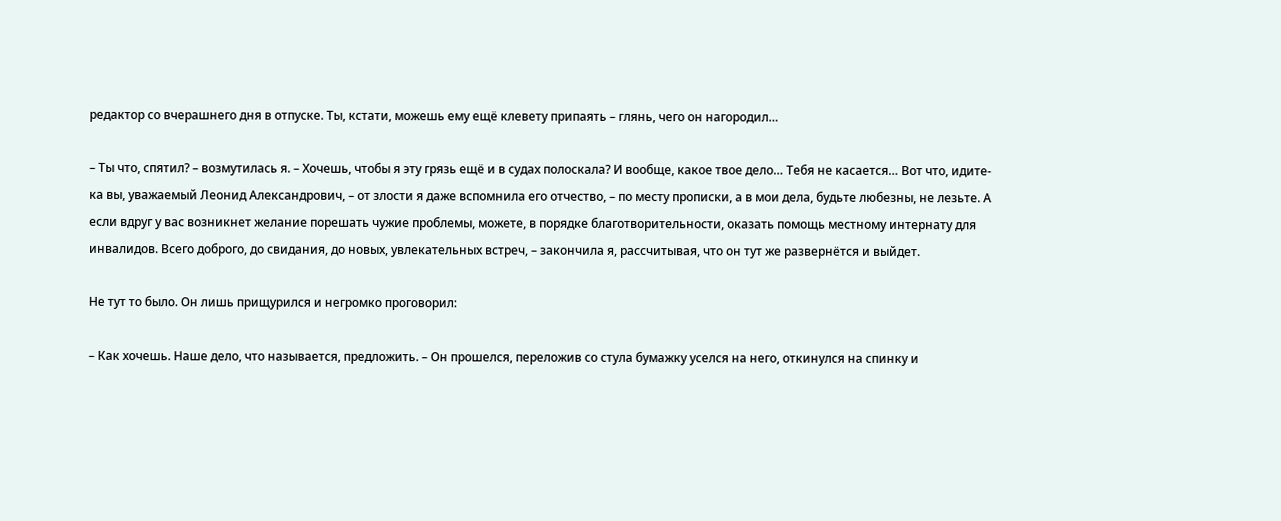редактор со вчерашнего дня в отпуске. Ты, кстати, можешь ему ещё клевету припаять – глянь, чего он нагородил…

– Ты что, спятил? – возмутилась я. – Хочешь, чтобы я эту грязь ещё и в судах полоскала? И вообще, какое твое дело… Тебя не касается… Вот что, идите-ка вы, уважаемый Леонид Александрович, – от злости я даже вспомнила его отчество, – по месту прописки, а в мои дела, будьте любезны, не лезьте. А если вдруг у вас возникнет желание порешать чужие проблемы, можете, в порядке благотворительности, оказать помощь местному интернату для инвалидов. Всего доброго, до свидания, до новых, увлекательных встреч, – закончила я, рассчитывая, что он тут же развернётся и выйдет.

Не тут то было. Он лишь прищурился и негромко проговорил:

– Как хочешь. Наше дело, что называется, предложить. – Он прошелся, переложив со стула бумажку уселся на него, откинулся на спинку и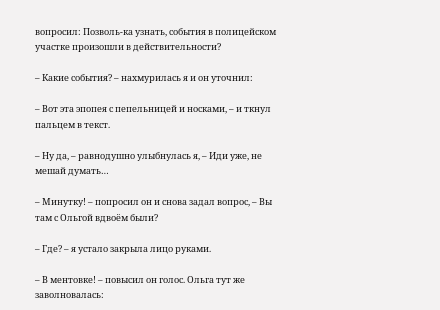вопросил: Позволь-ка узнать, события в полицейском участке произошли в действительности?

– Какие события? – нахмурилась я и он уточнил:

– Вот эта эпопея с пепельницей и носками, – и ткнул пальцем в текст.

– Ну да, – равнодушно улыбнулась я, – Иди уже, не мешай думать…

– Минутку! – попросил он и снова задал вопрос, – Вы там с Ольгой вдвоём были?

– Где? – я устало закрыла лицо руками.

– В ментовке! – повысил он голос. Ольга тут же заволновалась: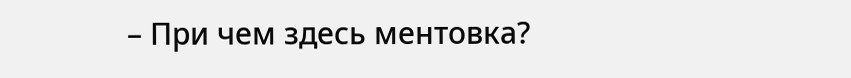– При чем здесь ментовка?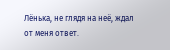Лёнька, не глядя на неё, ждал от меня ответ.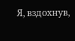Я, вздохнув,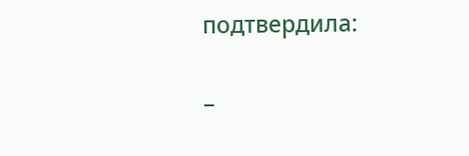подтвердила:

–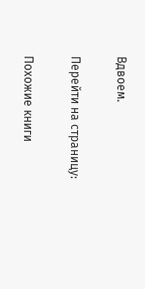Вдвоем.

Перейти на страницу:

Похожие книги